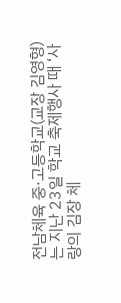전남체육 중·고등학교(교장 김영형)는 지난 23일 학교 축제행사 때 ‘사랑의 김장 체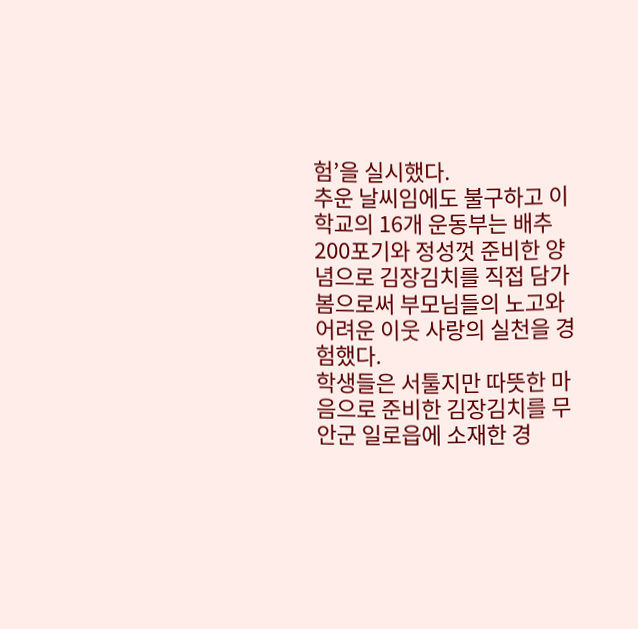험’을 실시했다.
추운 날씨임에도 불구하고 이 학교의 16개 운동부는 배추 200포기와 정성껏 준비한 양념으로 김장김치를 직접 담가봄으로써 부모님들의 노고와 어려운 이웃 사랑의 실천을 경험했다.
학생들은 서툴지만 따뜻한 마음으로 준비한 김장김치를 무안군 일로읍에 소재한 경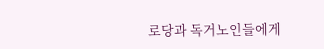로당과 독거노인들에게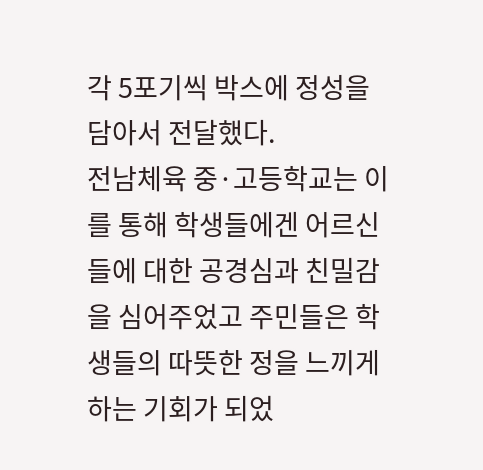각 5포기씩 박스에 정성을 담아서 전달했다.
전남체육 중·고등학교는 이를 통해 학생들에겐 어르신들에 대한 공경심과 친밀감을 심어주었고 주민들은 학생들의 따뜻한 정을 느끼게 하는 기회가 되었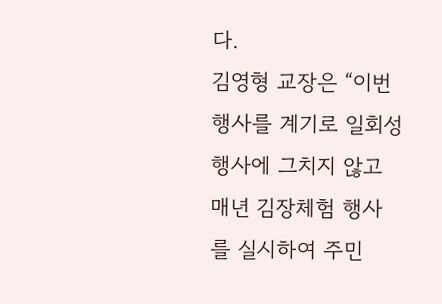다.
김영형 교장은 “이번 행사를 계기로 일회성 행사에 그치지 않고 매년 김장체험 행사를 실시하여 주민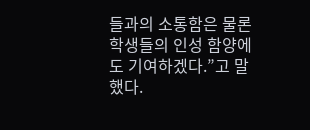들과의 소통함은 물론 학생들의 인성 함양에도 기여하겠다.”고 말했다.